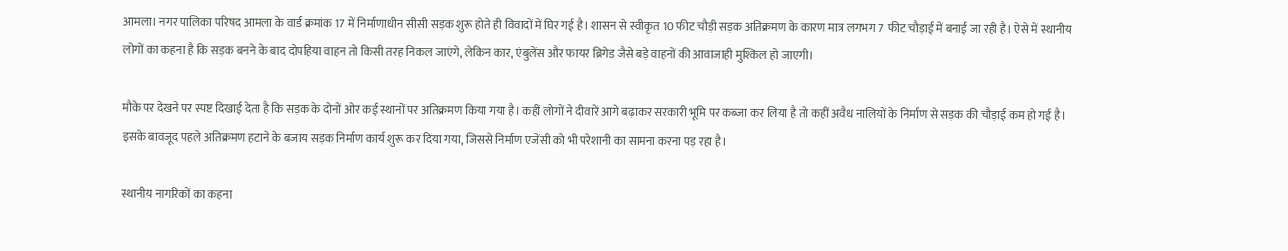आमला। नगर पालिका परिषद आमला के वार्ड क्रमांक 17 में निर्माणाधीन सीसी सड़क शुरू होते ही विवादों में घिर गई है। शासन से स्वीकृत 10 फीट चौड़ी सड़क अतिक्रमण के कारण मात्र लगभग 7 फीट चौड़ाई में बनाई जा रही है। ऐसे में स्थानीय लोगों का कहना है कि सड़क बनने के बाद दोपहिया वाहन तो किसी तरह निकल जाएंगे, लेकिन कार, एंबुलेंस और फायर ब्रिगेड जैसे बड़े वाहनों की आवाजाही मुश्किल हो जाएगी।

मौके पर देखने पर स्पष्ट दिखाई देता है कि सड़क के दोनों ओर कई स्थानों पर अतिक्रमण किया गया है। कहीं लोगों ने दीवारें आगे बढ़ाकर सरकारी भूमि पर कब्जा कर लिया है तो कहीं अवैध नालियों के निर्माण से सड़क की चौड़ाई कम हो गई है। इसके बावजूद पहले अतिक्रमण हटाने के बजाय सड़क निर्माण कार्य शुरू कर दिया गया, जिससे निर्माण एजेंसी को भी परेशानी का सामना करना पड़ रहा है।

स्थानीय नागरिकों का कहना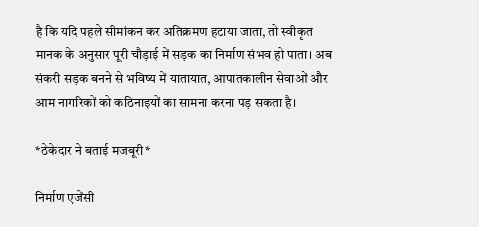है कि यदि पहले सीमांकन कर अतिक्रमण हटाया जाता, तो स्वीकृत मानक के अनुसार पूरी चौड़ाई में सड़क का निर्माण संभव हो पाता। अब संकरी सड़क बनने से भविष्य में यातायात, आपातकालीन सेवाओं और आम नागरिकों को कठिनाइयों का सामना करना पड़ सकता है।

*ठेकेदार ने बताई मजबूरी*

निर्माण एजेंसी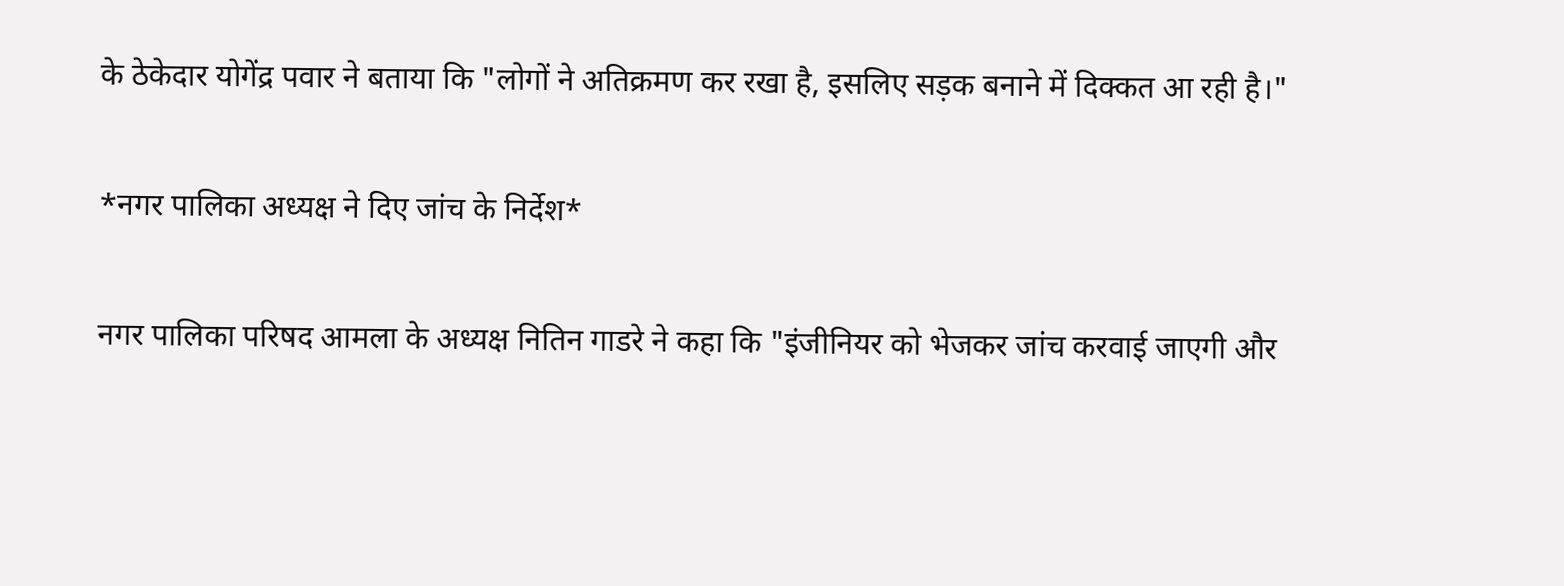के ठेकेदार योगेंद्र पवार ने बताया कि "लोगों ने अतिक्रमण कर रखा है, इसलिए सड़क बनाने में दिक्कत आ रही है।"

*नगर पालिका अध्यक्ष ने दिए जांच के निर्देश*

नगर पालिका परिषद आमला के अध्यक्ष नितिन गाडरे ने कहा कि "इंजीनियर को भेजकर जांच करवाई जाएगी और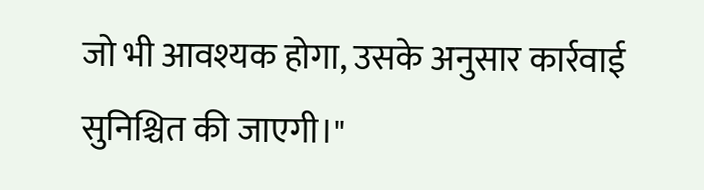जो भी आवश्यक होगा, उसके अनुसार कार्रवाई सुनिश्चित की जाएगी।"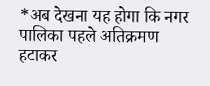*अब देखना यह होगा कि नगर पालिका पहले अतिक्रमण हटाकर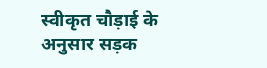स्वीकृत चौड़ाई के अनुसार सड़क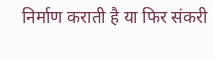निर्माण कराती है या फिर संकरी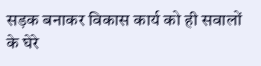सड़क बनाकर विकास कार्य को ही सवालों के घेरे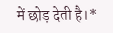में छोड़ देती है।*